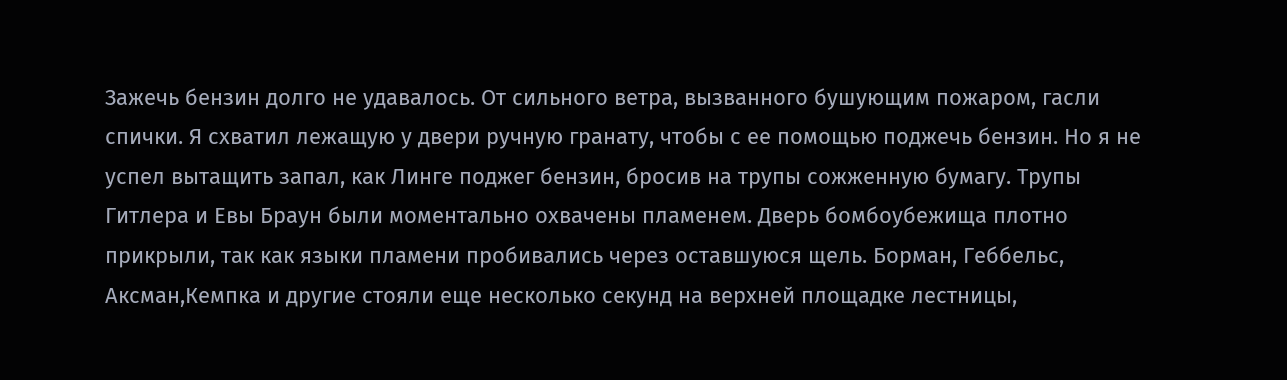Зажечь бензин долго не удавалось. От сильного ветра, вызванного бушующим пожаром, гасли спички. Я схватил лежащую у двери ручную гранату, чтобы с ее помощью поджечь бензин. Но я не успел вытащить запал, как Линге поджег бензин, бросив на трупы сожженную бумагу. Трупы Гитлера и Евы Браун были моментально охвачены пламенем. Дверь бомбоубежища плотно прикрыли, так как языки пламени пробивались через оставшуюся щель. Борман, Геббельс, Аксман,Кемпка и другие стояли еще несколько секунд на верхней площадке лестницы,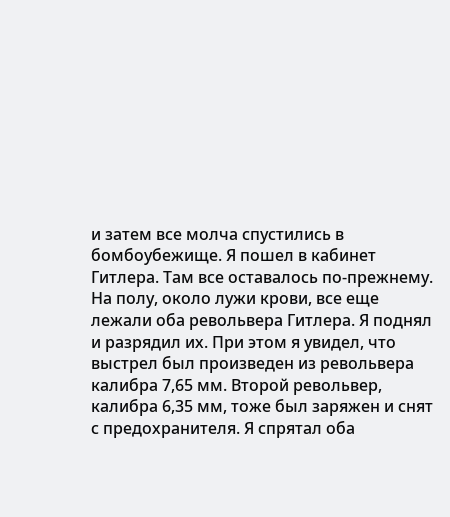и затем все молча спустились в бомбоубежище. Я пошел в кабинет Гитлера. Там все оставалось по-прежнему. На полу, около лужи крови, все еще лежали оба револьвера Гитлера. Я поднял и разрядил их. При этом я увидел, что выстрел был произведен из револьвера калибра 7,65 мм. Второй револьвер, калибра 6,35 мм, тоже был заряжен и снят с предохранителя. Я спрятал оба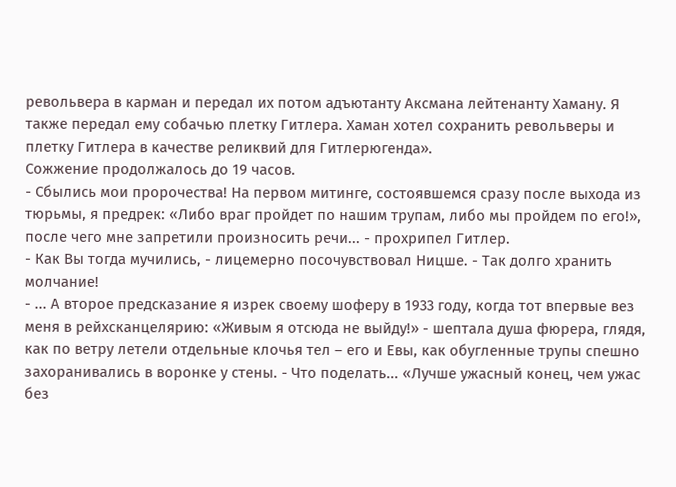револьвера в карман и передал их потом адъютанту Аксмана лейтенанту Хаману. Я также передал ему собачью плетку Гитлера. Хаман хотел сохранить револьверы и плетку Гитлера в качестве реликвий для Гитлерюгенда».
Сожжение продолжалось до 19 часов.
- Сбылись мои пророчества! На первом митинге, состоявшемся сразу после выхода из тюрьмы, я предрек: «Либо враг пройдет по нашим трупам, либо мы пройдем по его!», после чего мне запретили произносить речи... - прохрипел Гитлер.
- Как Вы тогда мучились, - лицемерно посочувствовал Ницше. - Так долго хранить молчание!
- ... А второе предсказание я изрек своему шоферу в 1933 году, когда тот впервые вез меня в рейхсканцелярию: «Живым я отсюда не выйду!» - шептала душа фюрера, глядя, как по ветру летели отдельные клочья тел – его и Евы, как обугленные трупы спешно захоранивались в воронке у стены. - Что поделать... «Лучше ужасный конец, чем ужас без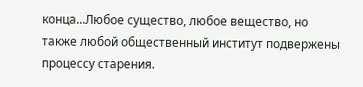конца...Любое существо, любое вещество, но также любой общественный институт подвержены процессу старения.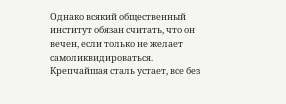Однако всякий общественный институт обязан считать, что он вечен, если только не желает самоликвидироваться. Крепчайшая сталь устает, все без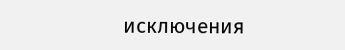исключения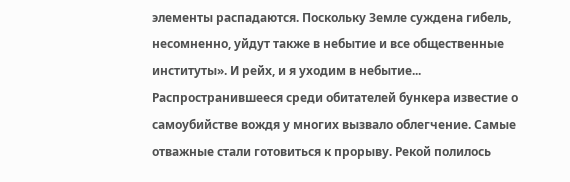элементы распадаются. Поскольку Земле суждена гибель, несомненно, уйдут также в небытие и все общественные институты». И рейх, и я уходим в небытие...
Распространившееся среди обитателей бункера известие о самоубийстве вождя у многих вызвало облегчение. Самые отважные стали готовиться к прорыву. Рекой полилось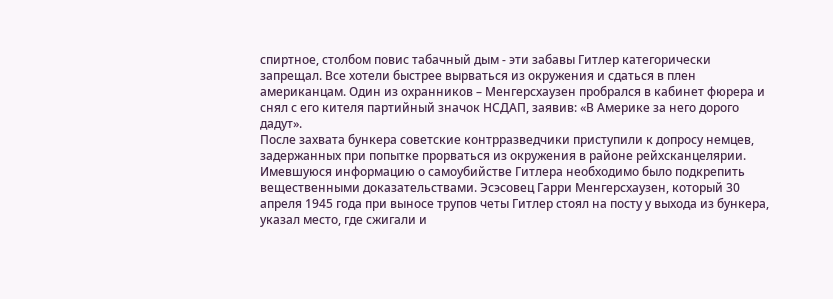спиртное, столбом повис табачный дым - эти забавы Гитлер категорически запрещал. Все хотели быстрее вырваться из окружения и сдаться в плен американцам. Один из охранников – Менгерсхаузен пробрался в кабинет фюрера и снял с его кителя партийный значок НСДАП, заявив: «В Америке за него дорого дадут».
После захвата бункера советские контрразведчики приступили к допросу немцев, задержанных при попытке прорваться из окружения в районе рейхсканцелярии. Имевшуюся информацию о самоубийстве Гитлера необходимо было подкрепить вещественными доказательствами. Эсэсовец Гарри Менгерсхаузен, который 30 апреля 1945 года при выносе трупов четы Гитлер стоял на посту у выхода из бункера, указал место, где сжигали и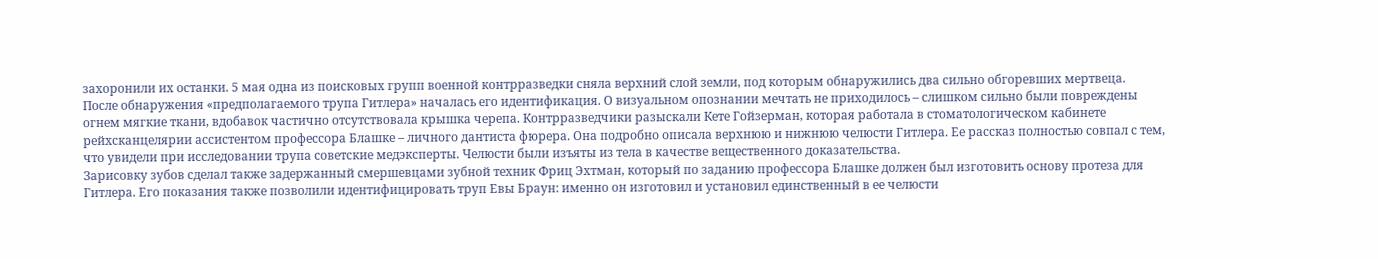захоронили их останки. 5 мая одна из поисковых групп военной контрразведки сняла верхний слой земли, под которым обнаружились два сильно обгоревших мертвеца.
После обнаружения «предполагаемого трупа Гитлера» началась его идентификация. О визуальном опознании мечтать не приходилось – слишком сильно были повреждены огнем мягкие ткани, вдобавок частично отсутствовала крышка черепа. Контрразведчики разыскали Кете Гойзерман, которая работала в стоматологическом кабинете рейхсканцелярии ассистентом профессора Блашке – личного дантиста фюрера. Она подробно описала верхнюю и нижнюю челюсти Гитлера. Ее рассказ полностью совпал с тем, что увидели при исследовании трупа советские медэксперты. Челюсти были изъяты из тела в качестве вещественного доказательства.
Зарисовку зубов сделал также задержанный смершевцами зубной техник Фриц Эхтман, который по заданию профессора Блашке должен был изготовить основу протеза для Гитлера. Его показания также позволили идентифицировать труп Евы Браун: именно он изготовил и установил единственный в ее челюсти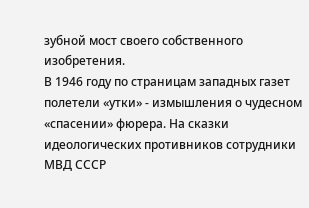зубной мост своего собственного изобретения.
В 1946 году по страницам западных газет полетели «утки» - измышления о чудесном «спасении» фюрера. На сказки идеологических противников сотрудники МВД СССР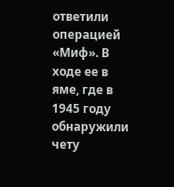ответили операцией «Миф». В ходе ее в яме, где в 1945 году обнаружили чету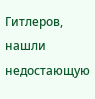Гитлеров, нашли недостающую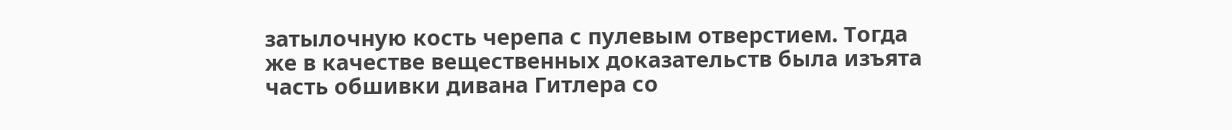затылочную кость черепа с пулевым отверстием. Тогда же в качестве вещественных доказательств была изъята часть обшивки дивана Гитлера со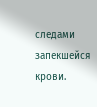следами запекшейся крови.